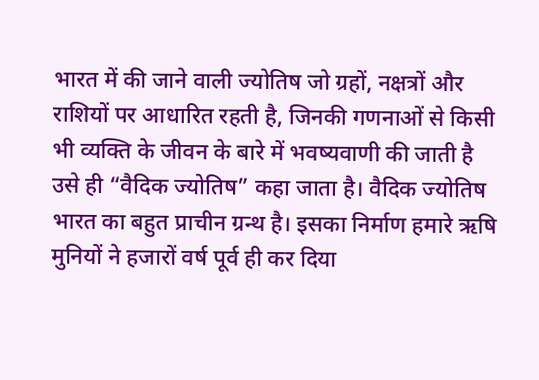भारत में की जाने वाली ज्योतिष जो ग्रहों, नक्षत्रों और राशियों पर आधारित रहती है, जिनकी गणनाओं से किसी भी व्यक्ति के जीवन के बारे में भवष्यवाणी की जाती है उसे ही “वैदिक ज्योतिष” कहा जाता है। वैदिक ज्योतिष भारत का बहुत प्राचीन ग्रन्थ है। इसका निर्माण हमारे ऋषि मुनियों ने हजारों वर्ष पूर्व ही कर दिया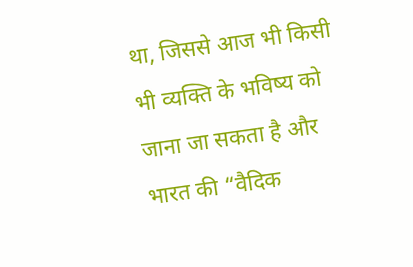था, जिससे आज भी किसी भी व्यक्ति के भविष्य को जाना जा सकता है और भारत की “वैदिक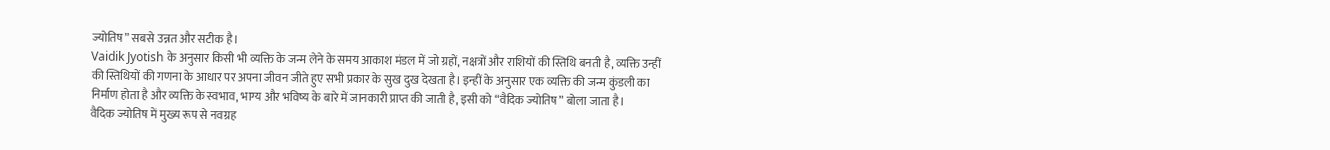ज्योतिष” सबसे उन्नत और सटीक है।
Vaidik Jyotish के अनुसार किसी भी व्यक्ति के जन्म लेने के समय आकाश मंडल में जो ग्रहों, नक्षत्रों और राशियों की स्तिथि बनती है, व्यक्ति उन्हीं की स्तिथियों की गणना के आधार पर अपना जीवन जीते हुए सभी प्रकार के सुख दुख देखता है। इन्हीं के अनुसार एक व्यक्ति की जन्म कुंडली का निर्माण होता है और व्यक्ति के स्वभाव, भाग्य और भविष्य के बारे में जानकारी प्राप्त की जाती है, इसी को “वैदिक ज्योतिष” बोला जाता है।
वैदिक ज्योतिष में मुख्य रूप से नवग्रह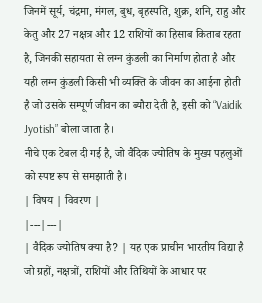जिनमें सूर्य, चंद्रमा, मंगल, बुध, बृहस्पति, शुक्र, शनि, राहु और केतु और 27 नक्षत्र और 12 राशियों का हिसाब किताब रहता है, जिनकी सहायता से लग्न कुंडली का निर्माण होता है और यही लग्न कुंडली किसी भी व्यक्ति के जीवन का आईना होती है जो उसके सम्पूर्ण जीवन का ब्यौरा देती है, इसी को “Vaidik Jyotish” बोला जाता है।
नीचे एक टेबल दी गई है, जो वैदिक ज्योतिष के मुख्य पहलुओं को स्पष्ट रूप से समझाती है।
| विषय | विवरण |
|---|---|
| वैदिक ज्योतिष क्या है? | यह एक प्राचीन भारतीय विद्या है जो ग्रहों, नक्षत्रों, राशियों और तिथियों के आधार पर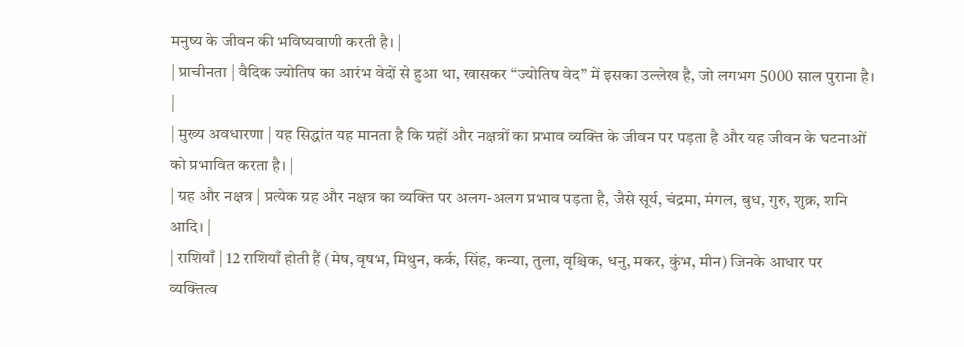मनुष्य के जीवन की भविष्यवाणी करती है। |
| प्राचीनता | वैदिक ज्योतिष का आरंभ वेदों से हुआ था, खासकर “ज्योतिष वेद” में इसका उल्लेख है, जो लगभग 5000 साल पुराना है। |
| मुख्य अवधारणा | यह सिद्धांत यह मानता है कि ग्रहों और नक्षत्रों का प्रभाव व्यक्ति के जीवन पर पड़ता है और यह जीवन के घटनाओं को प्रभावित करता है। |
| ग्रह और नक्षत्र | प्रत्येक ग्रह और नक्षत्र का व्यक्ति पर अलग-अलग प्रभाव पड़ता है, जैसे सूर्य, चंद्रमा, मंगल, बुध, गुरु, शुक्र, शनि आदि। |
| राशियाँ | 12 राशियाँ होती हैं (मेष, वृषभ, मिथुन, कर्क, सिंह, कन्या, तुला, वृश्चिक, धनु, मकर, कुंभ, मीन) जिनके आधार पर व्यक्तित्व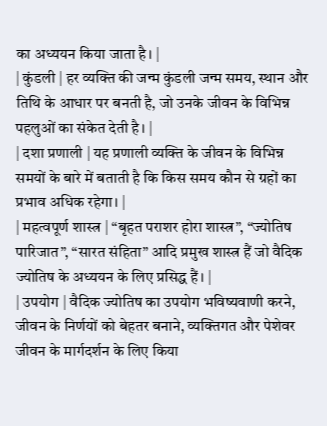का अध्ययन किया जाता है। |
| कुंडली | हर व्यक्ति की जन्म कुंडली जन्म समय, स्थान और तिथि के आधार पर बनती है, जो उनके जीवन के विभिन्न पहलुओं का संकेत देती है। |
| दशा प्रणाली | यह प्रणाली व्यक्ति के जीवन के विभिन्न समयों के बारे में बताती है कि किस समय कौन से ग्रहों का प्रभाव अधिक रहेगा। |
| महत्वपूर्ण शास्त्र | “बृहत पराशर होरा शास्त्र”, “ज्योतिष पारिजात”, “सारत संहिता” आदि प्रमुख शास्त्र हैं जो वैदिक ज्योतिष के अध्ययन के लिए प्रसिद्ध हैं। |
| उपयोग | वैदिक ज्योतिष का उपयोग भविष्यवाणी करने, जीवन के निर्णयों को बेहतर बनाने, व्यक्तिगत और पेशेवर जीवन के मार्गदर्शन के लिए किया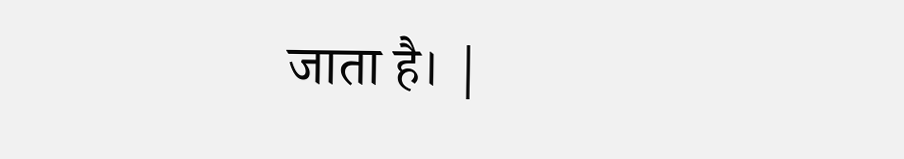जाता है। |